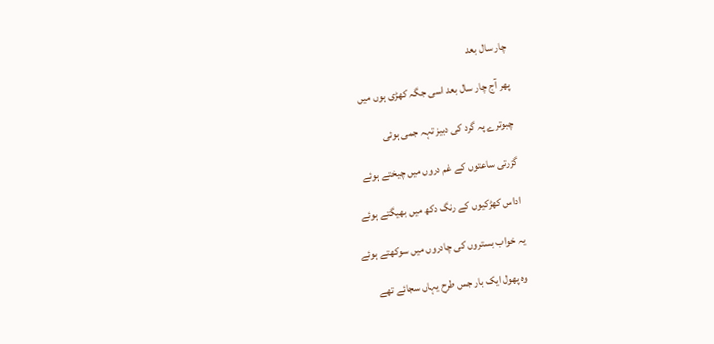چار سال بعد

پھر آج چار سال بعد اسی جگہ کھڑی ہوں میں

چبوترے پہ گرد کی دبیز تہہ جمی ہوئی

گزرتی ساعتوں کے غم دروں میں چیختے ہوئے

اداس کھڑکیوں کے رنگ دکھ میں بھیگتے ہوئے

یہ خواب بستروں کی چادروں میں سوکھتے ہوئے

وہ پھول ایک بار جس طرح یہاں سجائے تھے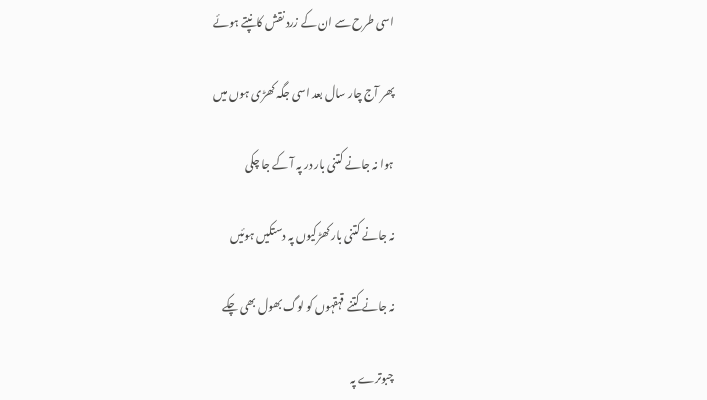اسی طرح سے ان کے زرد نقش کانپتے ہوئے

پھر آج چار سال بعد اسی جگہ کھڑی ہوں میں

ہوا نہ جانے کتنی بار در پہ آ کے جا چکی

نہ جانے کتنی بار کھڑکیوں پہ دستکیں ہوئیں

نہ جانے کتنے قہقہوں کو لوگ بھول بھی چکے

چبوترے پہ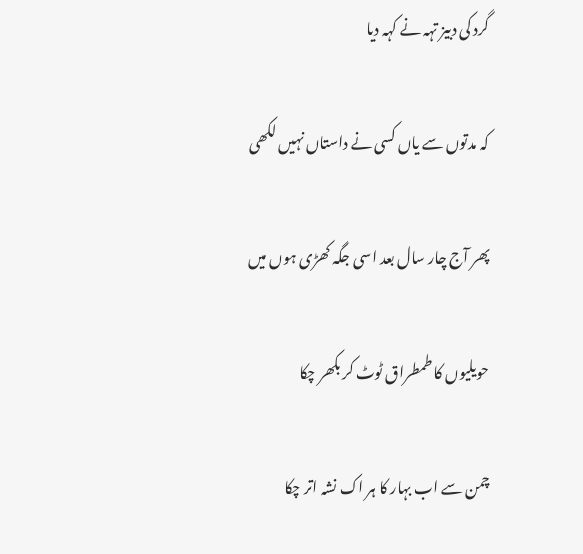گرد کی دبیز تہہ نے کہہ دیا

کہ مدتوں سے یاں کسی نے داستاں نہیں لکھی

پھر آج چار سال بعد اسی جگہ کھڑی ہوں میں

حویلیوں کا طمطراق ٹوٹ کر بکھر چکا

چمن سے اب بہار کا ہر اک نشہ اتر چکا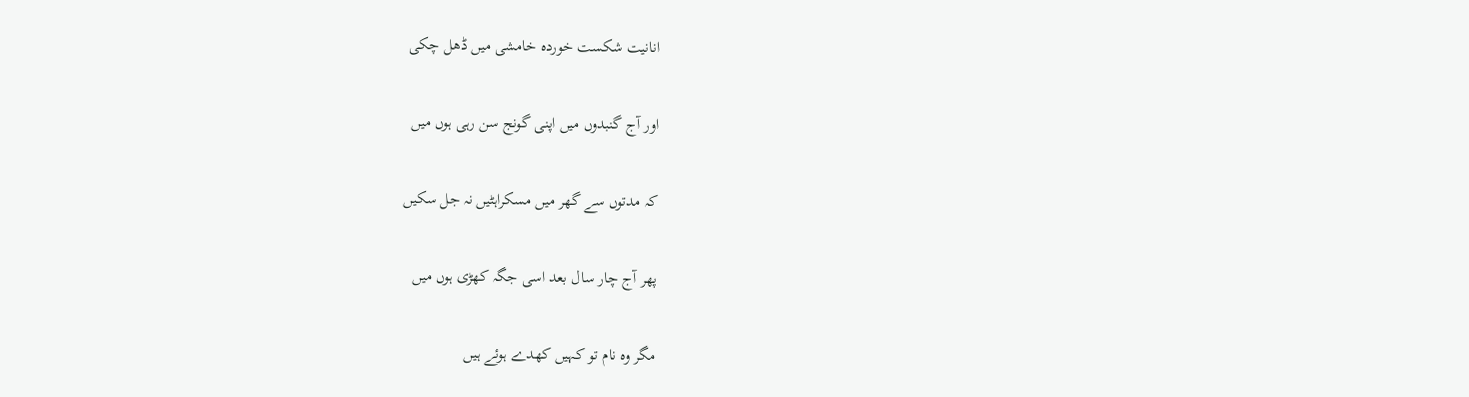انانیت شکست خوردہ خامشی میں ڈھل چکی

اور آج گنبدوں میں اپنی گونج سن رہی ہوں میں

کہ مدتوں سے گھر میں مسکراہٹیں نہ جل سکیں

پھر آج چار سال بعد اسی جگہ کھڑی ہوں میں

مگر وہ نام تو کہیں کھدے ہوئے ہیں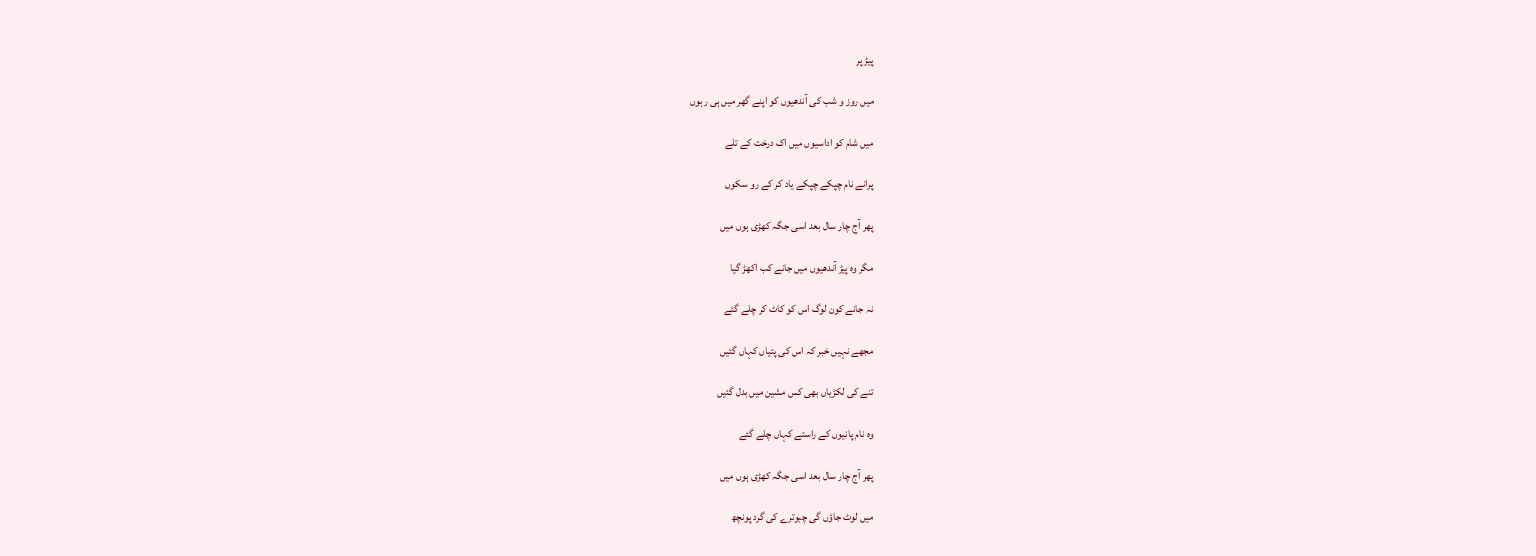پیڑ پر

میں روز و شب کی آندھیوں کو اپنے گھر میں ہی رہوں

میں شام کو اداسیوں میں اک درخت کے تلے

پرانے نام چپکے چپکے یاد کر کے رو سکوں

پھر آج چار سال بعد اسی جگہ کھڑی ہوں میں

مگر وہ پیڑ آندھیوں میں جانے کب اکھڑ گیا

نہ جانے کون لوگ اس کو کاٹ کر چلے گئے

مجھے نہیں خبر کہ اس کی پتیاں کہاں گئیں

تنے کی لکڑیاں بھی کس مشین میں بدل گئیں

وہ نام پانیوں کے راستے کہاں چلے گئے

پھر آج چار سال بعد اسی جگہ کھڑی ہوں میں

میں لوٹ جاؤں گی چبوترے کی گرد پونچھ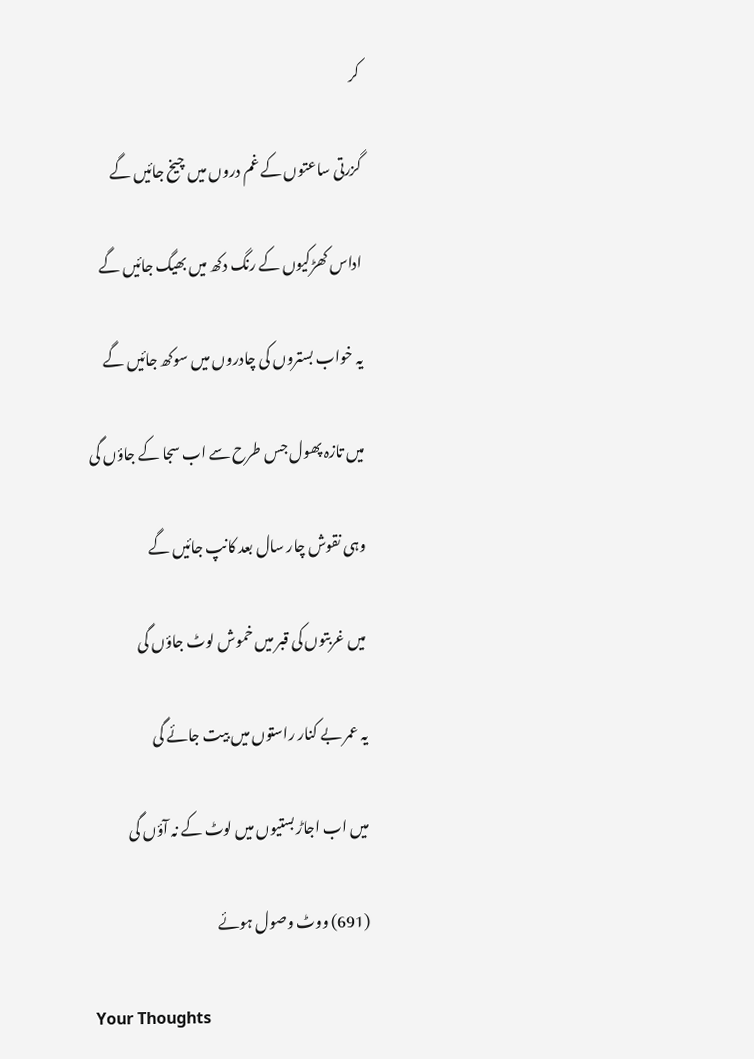کر

گزرتی ساعتوں کے غم دروں میں چیخ جائیں گے

اداس کھڑکیوں کے رنگ دکھ میں بھیگ جائیں گے

یہ خواب بستروں کی چادروں میں سوکھ جائیں گے

میں تازہ پھول جس طرح سے اب سجا کے جاؤں گی

وہی نقوش چار سال بعد کانپ جائیں گے

میں غربتوں کی قبر میں خموش لوٹ جاؤں گی

یہ عمر بے کنار راستوں میں بیت جائے گی

میں اب اجاڑ بستیوں میں لوٹ کے نہ آؤں گی

(691) ووٹ وصول ہوئے

Your Thoughts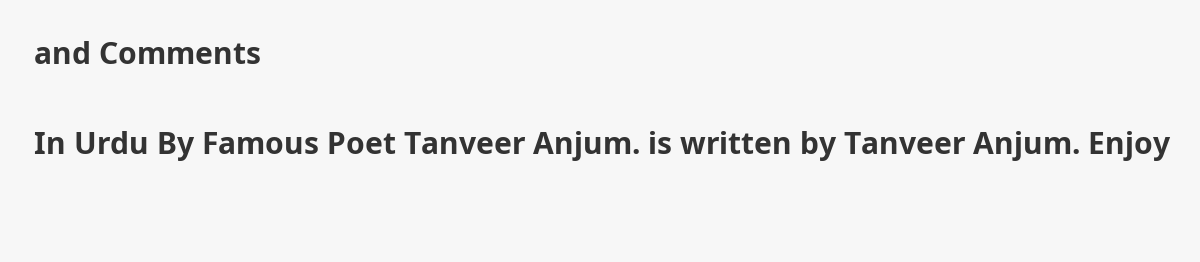and Comments

In Urdu By Famous Poet Tanveer Anjum. is written by Tanveer Anjum. Enjoy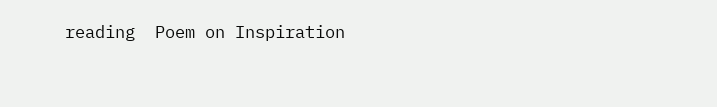reading  Poem on Inspiration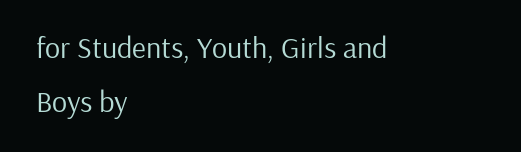for Students, Youth, Girls and Boys by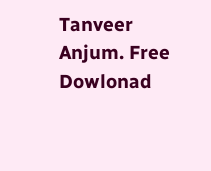Tanveer Anjum. Free Dowlonad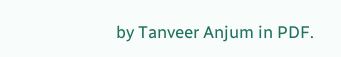by Tanveer Anjum in PDF.